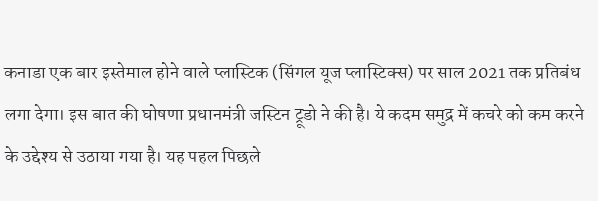कनाडा एक बार इस्तेमाल होने वाले प्लास्टिक (सिंगल यूज प्लास्टिक्स) पर साल 2021 तक प्रतिबंध लगा देगा। इस बात की घोषणा प्रधानमंत्री जस्टिन ट्रूडो ने की है। ये कदम समुद्र में कचरे को कम करने के उद्देश्य से उठाया गया है। यह पहल पिछले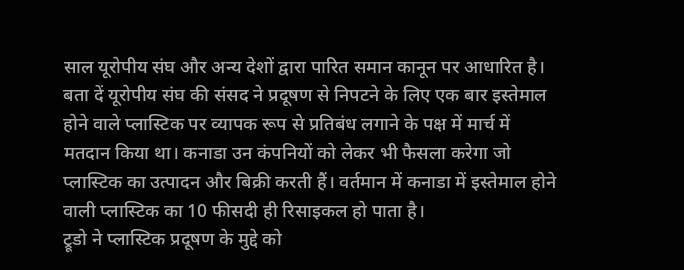साल यूरोपीय संघ और अन्य देशों द्वारा पारित समान कानून पर आधारित है।
बता दें यूरोपीय संघ की संसद ने प्रदूषण से निपटने के लिए एक बार इस्तेमाल होने वाले प्लास्टिक पर व्यापक रूप से प्रतिबंध लगाने के पक्ष में मार्च में मतदान किया था। कनाडा उन कंपनियों को लेकर भी फैसला करेगा जो प्लास्टिक का उत्पादन और बिक्री करती हैं। वर्तमान में कनाडा में इस्तेमाल होने वाली प्लास्टिक का 10 फीसदी ही रिसाइकल हो पाता है।
ट्रूडो ने प्लास्टिक प्रदूषण के मुद्दे को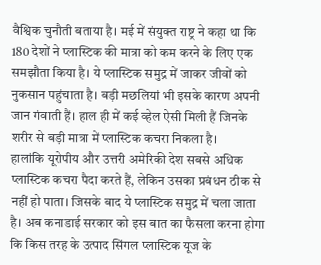वैश्विक चुनौती बताया है। मई में संयुक्त राष्ट्र ने कहा था कि 180 देशों ने प्लास्टिक की मात्रा को कम करने के लिए एक समझौता किया है। ये प्लास्टिक समुद्र में जाकर जीवों को नुकसान पहुंचाता है। बड़ी मछलियां भी इसके कारण अपनी जान गंवाती हैं। हाल ही में कई व्हेल ऐसी मिली हैं जिनके शरीर से बड़ी मात्रा में प्लास्टिक कचरा निकला है।
हालांकि यूरोपीय और उत्तरी अमेरिकी देश सबसे अधिक प्लास्टिक कचरा पैदा करते हैं, लेकिन उसका प्रबंधन ठीक से नहीं हो पाता। जिसके बाद ये प्लास्टिक समुद्र में चला जाता है। अब कनाडाई सरकार को इस बात का फैसला करना होगा कि किस तरह के उत्पाद सिंगल प्लास्टिक यूज के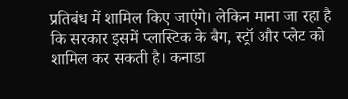प्रतिबंध में शामिल किए जाएंगे। लेकिन माना जा रहा है कि सरकार इसमें प्लास्टिक के बैग, स्ट्रॉ और प्लेट को शामिल कर सकती है। कनाडा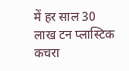में हर साल 30 लाख टन प्लास्टिक कचरा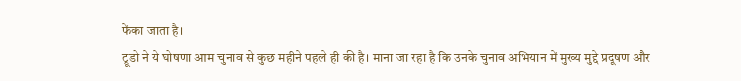फेंका जाता है।
ट्रूडो ने ये घोषणा आम चुनाव से कुछ महीने पहले ही की है। माना जा रहा है कि उनके चुनाव अभियान में मुख्य मुद्दे प्रदूषण और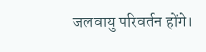जलवायु परिवर्तन होंगे।